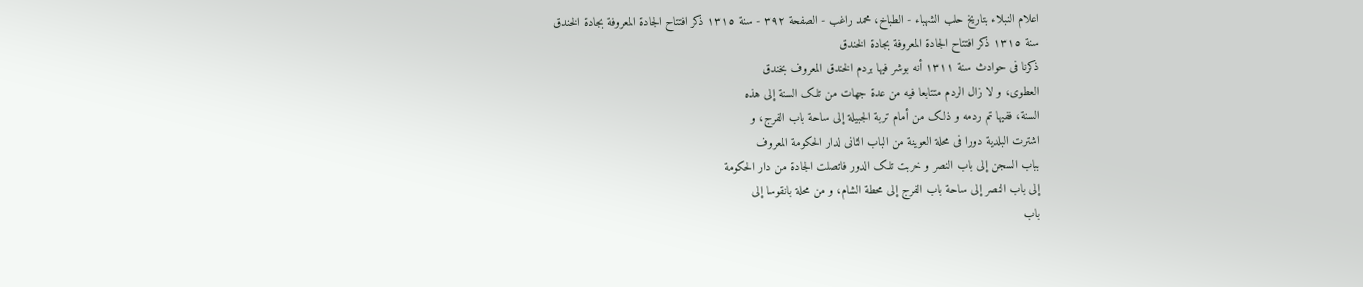اعلام النبلاء بتاریخ حلب الشهباء - الطباخ، محمد راغب - الصفحة ٣٩٢ - سنة ١٣١٥ ذکر افتتاح الجادة المعروفة بجادة الخندق
سنة ١٣١٥ ذکر افتتاح الجادة المعروفة بجادة الخندق
ذکرنا فی حوادث سنة ١٣١١ أنه بوشر فیها بردم الخندق المعروف بخندق
العطوی، و لا زال الردم متتابعا فیه من عدة جهات من تلک السنة إلی هذه
السنة، ففیها تم ردمه و ذلک من أمام تربة الجبیلة إلی ساحة باب الفرج، و
اشترت البلدیة دورا فی محلة العوینة من الباب الثانی لدار الحکومة المعروف
بباب السجن إلی باب النصر و خربت تلک الدور فاتصلت الجادة من دار الحکومة
إلی باب النصر إلی ساحة باب الفرج إلی محطة الشام، و من محلة بانقوسا إلی
باب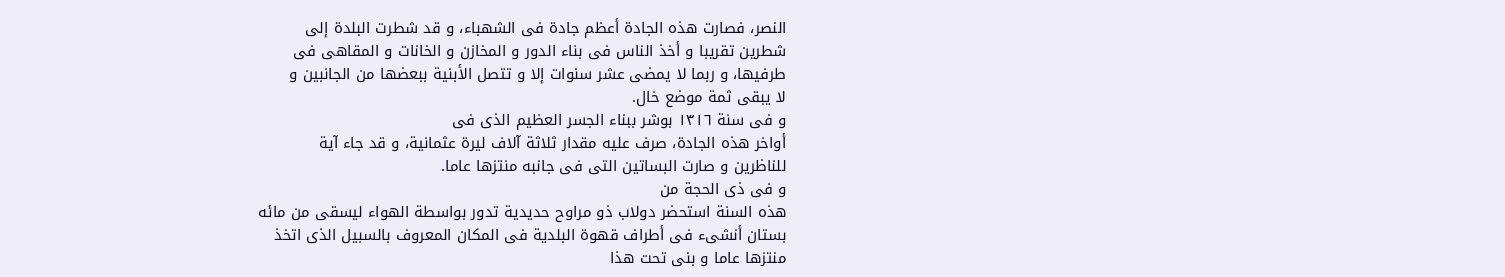النصر، فصارت هذه الجادة أعظم جادة فی الشهباء، و قد شطرت البلدة إلی
شطرین تقریبا و أخذ الناس فی بناء الدور و المخازن و الخانات و المقاهی فی
طرفیها، و ربما لا یمضی عشر سنوات إلا و تتصل الأبنیة ببعضها من الجانبین و
لا یبقی ثمة موضع خال.
و فی سنة ١٣١٦ بوشر ببناء الجسر العظیم الذی فی
أواخر هذه الجادة، صرف علیه مقدار ثلاثة آلاف لیرة عثمانیة، و قد جاء آیة
للناظرین و صارت البساتین التی فی جانبه منتزها عاما.
و فی ذی الحجة من
هذه السنة استحضر دولاب ذو مراوح حدیدیة تدور بواسطة الهواء لیسقی من مائه
بستان أنشیء فی أطراف قهوة البلدیة فی المکان المعروف بالسبیل الذی اتخذ
منتزها عاما و بنی تحت هذا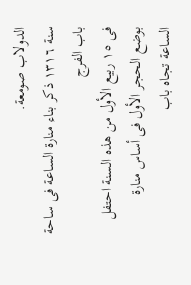الدولاب صومعة.
سنة ١٣١٦ ذکر بناء منارة الساعة فی ساحة باب الفرج
فی ١٥ ربیع الأول من هذه السنة احتفل بوضع الحجر الأول فی أساس منارة
الساعة تجاه باب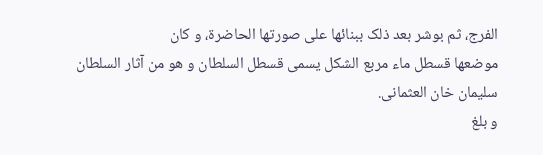الفرج، ثم بوشر بعد ذلک ببنائها علی صورتها الحاضرة، و کان
موضعها قسطل ماء مربع الشکل یسمی قسطل السلطان و هو من آثار السلطان
سلیمان خان العثمانی.
و بلغ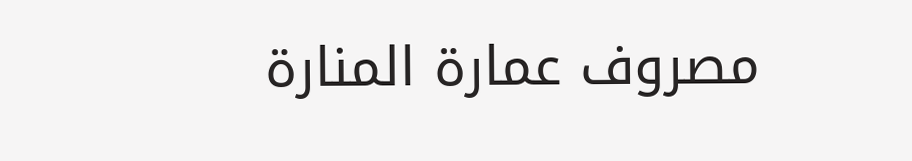مصروف عمارة المنارة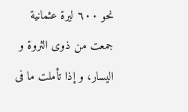نحو ٦٠٠ لیرة عثمانیة
جمعت من ذوی الثروة و الیسار، و إذا تأملت ما فی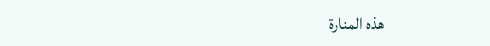هذه المنارة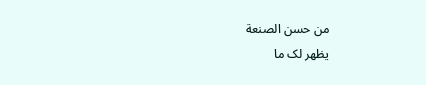من حسن الصنعة
یظهر لک ما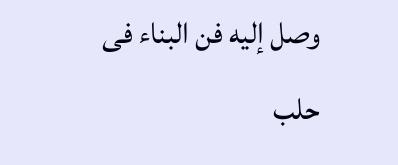وصل إلیه فن البناء فی حلب